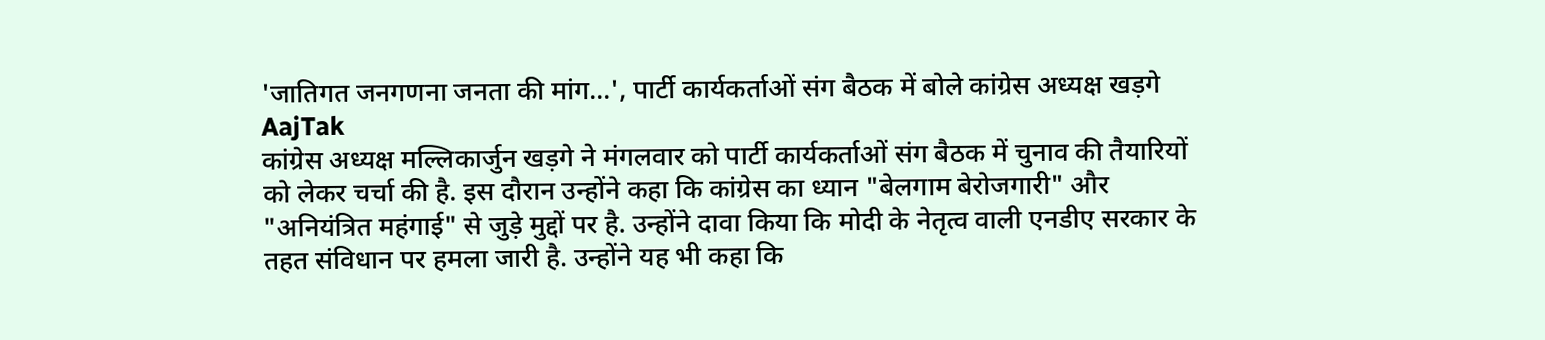'जातिगत जनगणना जनता की मांग...', पार्टी कार्यकर्ताओं संग बैठक में बोले कांग्रेस अध्यक्ष खड़गे
AajTak
कांग्रेस अध्यक्ष मल्लिकार्जुन खड़गे ने मंगलवार को पार्टी कार्यकर्ताओं संग बैठक में चुनाव की तैयारियों को लेकर चर्चा की है. इस दौरान उन्होंने कहा कि कांग्रेस का ध्यान "बेलगाम बेरोजगारी" और "अनियंत्रित महंगाई" से जुड़े मुद्दों पर है. उन्होंने दावा किया कि मोदी के नेतृत्व वाली एनडीए सरकार के तहत संविधान पर हमला जारी है. उन्होंने यह भी कहा कि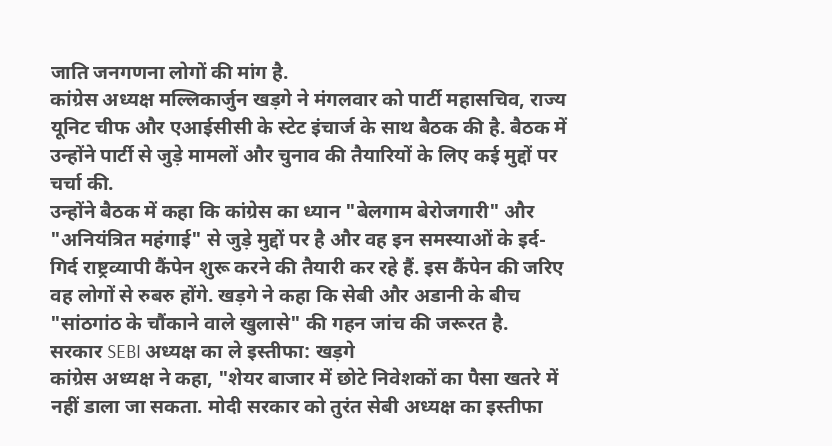जाति जनगणना लोगों की मांग है.
कांग्रेस अध्यक्ष मल्लिकार्जुन खड़गे ने मंगलवार को पार्टी महासचिव, राज्य यूनिट चीफ और एआईसीसी के स्टेट इंचार्ज के साथ बैठक की है. बैठक में उन्होंने पार्टी से जुड़े मामलों और चुनाव की तैयारियों के लिए कई मुद्दों पर चर्चा की.
उन्होंने बैठक में कहा कि कांग्रेस का ध्यान "बेलगाम बेरोजगारी" और "अनियंत्रित महंगाई" से जुड़े मुद्दों पर है और वह इन समस्याओं के इर्द-गिर्द राष्ट्रव्यापी कैंपेन शुरू करने की तैयारी कर रहे हैं. इस कैंपेन की जरिए वह लोगों से रुबरु होंगे. खड़गे ने कहा कि सेबी और अडानी के बीच "सांठगांठ के चौंकाने वाले खुलासे" की गहन जांच की जरूरत है.
सरकार SEBI अध्यक्ष का ले इस्तीफा: खड़गे
कांग्रेस अध्यक्ष ने कहा, "शेयर बाजार में छोटे निवेशकों का पैसा खतरे में नहीं डाला जा सकता. मोदी सरकार को तुरंत सेबी अध्यक्ष का इस्तीफा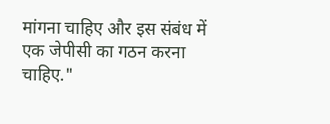मांगना चाहिए और इस संबंध में एक जेपीसी का गठन करना चाहिए."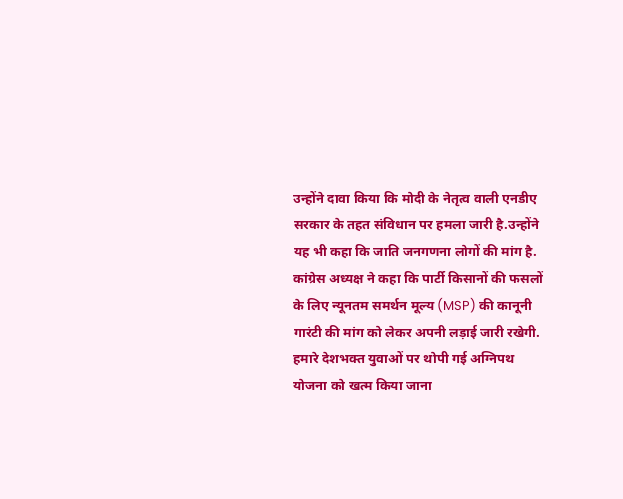उन्होंने दावा किया कि मोदी के नेतृत्व वाली एनडीए सरकार के तहत संविधान पर हमला जारी है.उन्होंने यह भी कहा कि जाति जनगणना लोगों की मांग है.
कांग्रेस अध्यक्ष ने कहा कि पार्टी किसानों की फसलों के लिए न्यूनतम समर्थन मूल्य (MSP) की कानूनी गारंटी की मांग को लेकर अपनी लड़ाई जारी रखेगी. हमारे देशभक्त युवाओं पर थोपी गई अग्निपथ योजना को खत्म किया जाना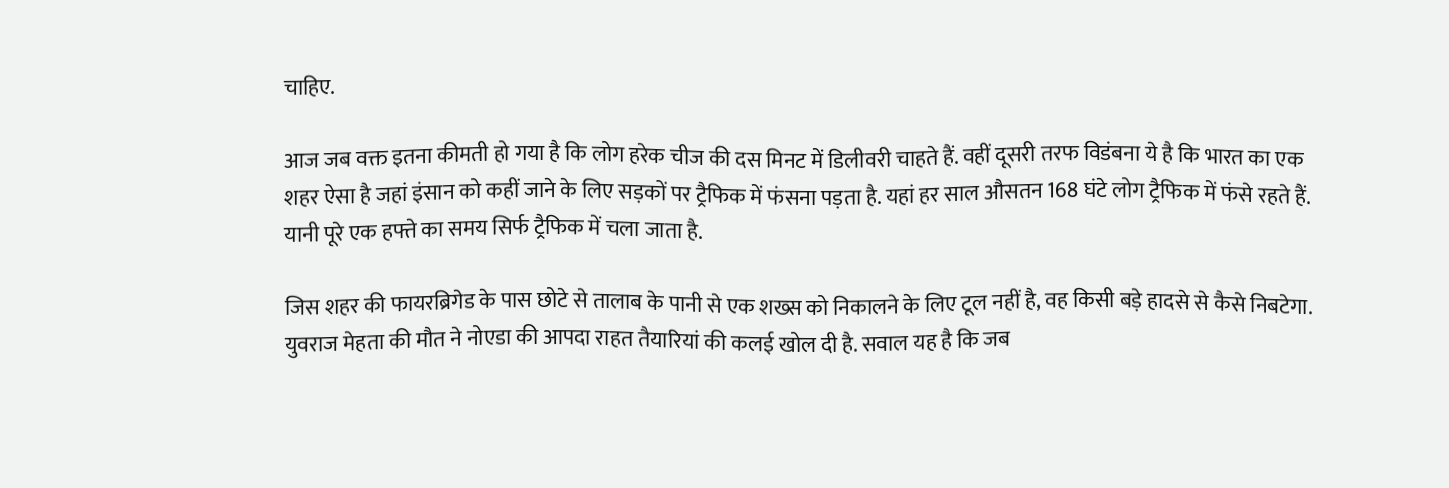चाहिए.

आज जब वक्त इतना कीमती हो गया है कि लोग हरेक चीज की दस मिनट में डिलीवरी चाहते हैं. वहीं दूसरी तरफ विडंबना ये है कि भारत का एक शहर ऐसा है जहां इंसान को कहीं जाने के लिए सड़कों पर ट्रैफिक में फंसना पड़ता है. यहां हर साल औसतन 168 घंटे लोग ट्रैफिक में फंसे रहते हैं. यानी पूरे एक हफ्ते का समय सिर्फ ट्रैफिक में चला जाता है.

जिस शहर की फायरब्रिगेड के पास छोटे से तालाब के पानी से एक शख्स को निकालने के लिए टूल नहीं है, वह किसी बड़े हादसे से कैसे निबटेगा. युवराज मेहता की मौत ने नोएडा की आपदा राहत तैयारियां की कलई खोल दी है. सवाल यह है कि जब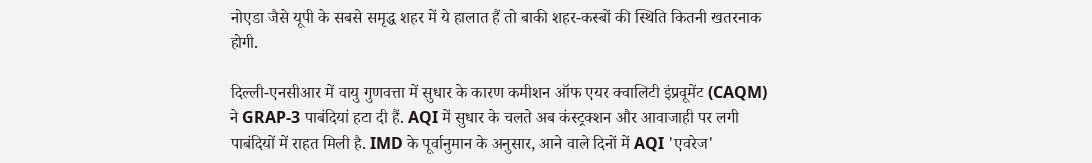नोएडा जैसे यूपी के सबसे समृद्ध शहर में ये हालात हैं तो बाकी शहर-कस्बों की स्थिति कितनी खतरनाक होगी.

दिल्ली-एनसीआर में वायु गुणवत्ता में सुधार के कारण कमीशन ऑफ एयर क्वालिटी इंप्रवूमेंट (CAQM) ने GRAP-3 पाबंदियां हटा दी हैं. AQI में सुधार के चलते अब कंस्ट्रक्शन और आवाजाही पर लगी पाबंदियों में राहत मिली है. IMD के पूर्वानुमान के अनुसार, आने वाले दिनों में AQI 'एवरेज'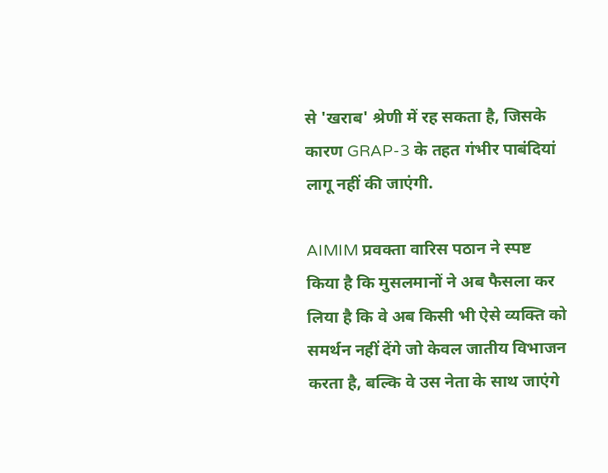से 'खराब' श्रेणी में रह सकता है, जिसके कारण GRAP-3 के तहत गंभीर पाबंदियां लागू नहीं की जाएंगी.

AIMIM प्रवक्ता वारिस पठान ने स्पष्ट किया है कि मुसलमानों ने अब फैसला कर लिया है कि वे अब किसी भी ऐसे व्यक्ति को समर्थन नहीं देंगे जो केवल जातीय विभाजन करता है, बल्कि वे उस नेता के साथ जाएंगे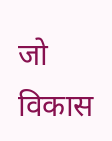जो विकास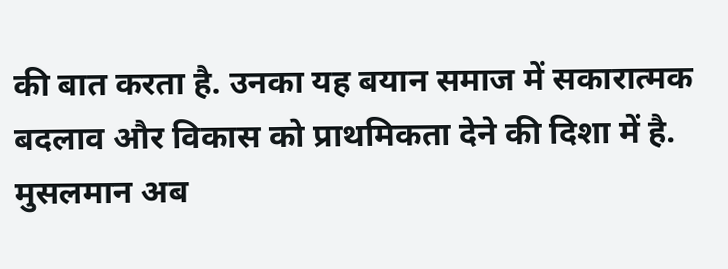की बात करता है. उनका यह बयान समाज में सकारात्मक बदलाव और विकास को प्राथमिकता देने की दिशा में है. मुसलमान अब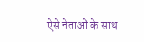ऐसे नेताओं के साथ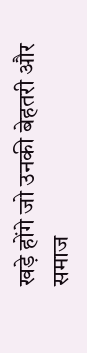खड़े होंगे जो उनकी बेहतरी और समाज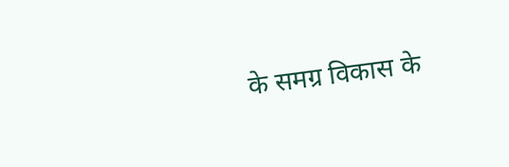के समग्र विकास के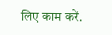लिए काम करें.